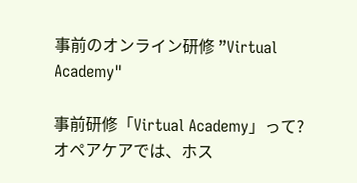事前のオンライン研修 ”Virtual Academy"

事前研修「Virtual Academy」って?
オペアケアでは、ホス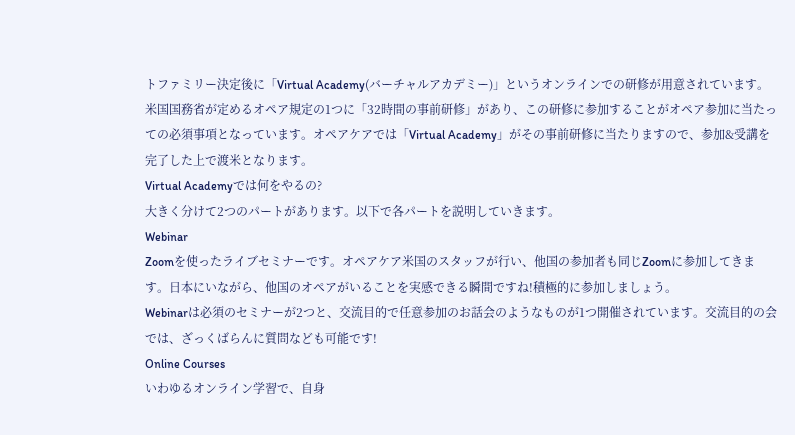トファミリー決定後に「Virtual Academy(バーチャルアカデミー)」というオンラインでの研修が用意されています。米国国務省が定めるオペア規定の1つに「32時間の事前研修」があり、この研修に参加することがオペア参加に当たっての必須事項となっています。オペアケアでは「Virtual Academy」がその事前研修に当たりますので、参加&受講を完了した上で渡米となります。
Virtual Academyでは何をやるの?
大きく分けて2つのパートがあります。以下で各パートを説明していきます。
Webinar
Zoomを使ったライブセミナーです。オペアケア米国のスタッフが行い、他国の参加者も同じZoomに参加してきます。日本にいながら、他国のオペアがいることを実感できる瞬間ですね!積極的に参加しましょう。
Webinarは必須のセミナーが2つと、交流目的で任意参加のお話会のようなものが1つ開催されています。交流目的の会では、ざっくばらんに質問なども可能です!
Online Courses
いわゆるオンライン学習で、自身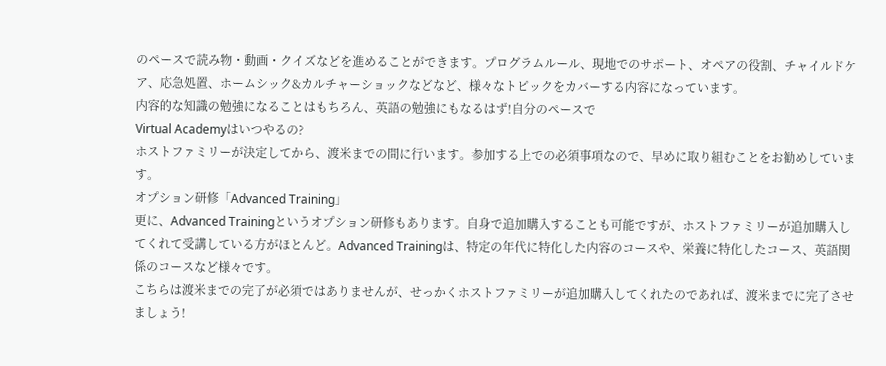のペースで読み物・動画・クイズなどを進めることができます。プログラムルール、現地でのサポート、オペアの役割、チャイルドケア、応急処置、ホームシック&カルチャーショックなどなど、様々なトピックをカバーする内容になっています。
内容的な知識の勉強になることはもちろん、英語の勉強にもなるはず!自分のペースで
Virtual Academyはいつやるの?
ホストファミリーが決定してから、渡米までの間に行います。参加する上での必須事項なので、早めに取り組むことをお勧めしています。
オプション研修「Advanced Training」
更に、Advanced Trainingというオプション研修もあります。自身で追加購入することも可能ですが、ホストファミリーが追加購入してくれて受講している方がほとんど。Advanced Trainingは、特定の年代に特化した内容のコースや、栄養に特化したコース、英語関係のコースなど様々です。
こちらは渡米までの完了が必須ではありませんが、せっかくホストファミリーが追加購入してくれたのであれば、渡米までに完了させましょう!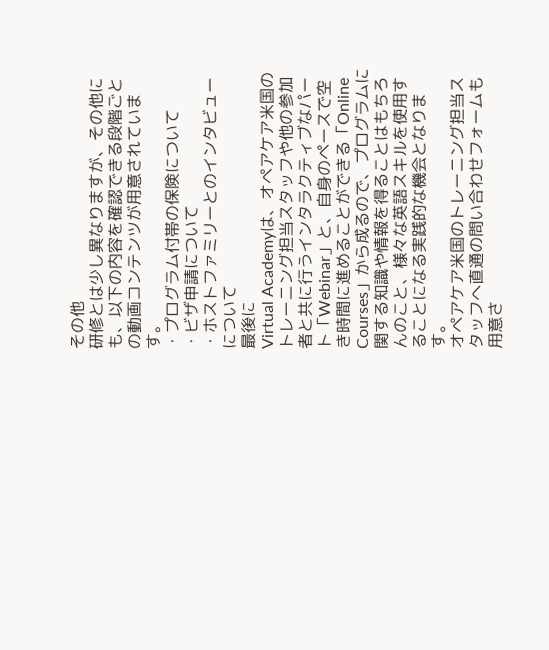その他
研修とは少し異なりますが、その他にも、以下の内容を確認できる段階ごとの動画コンテンツが用意されています。
・プログラム付帯の保険について
・ビザ申請について
・ホストファミリーとのインタビューについて
最後に
Virtual Academyは、オペアケア米国のトレーニング担当スタッフや他の参加者と共に行うインタラクティブなパート「Webinar」と、自身のペースで空き時間に進めることができる「Online Courses」から成るので、プログラムに関する知識や情報を得ることはもちろんのこと、様々な英語スキルを使用することになる実践的な機会となります。
オペアケア米国のトレーニング担当スタッフへ直通の問い合わせフォームも用意さ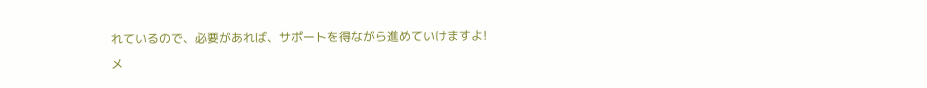れているので、必要があれば、サポートを得ながら進めていけますよ!
メ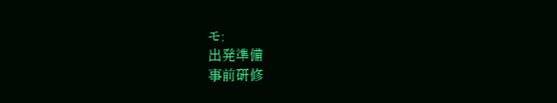モ:
出発準備
事前研修